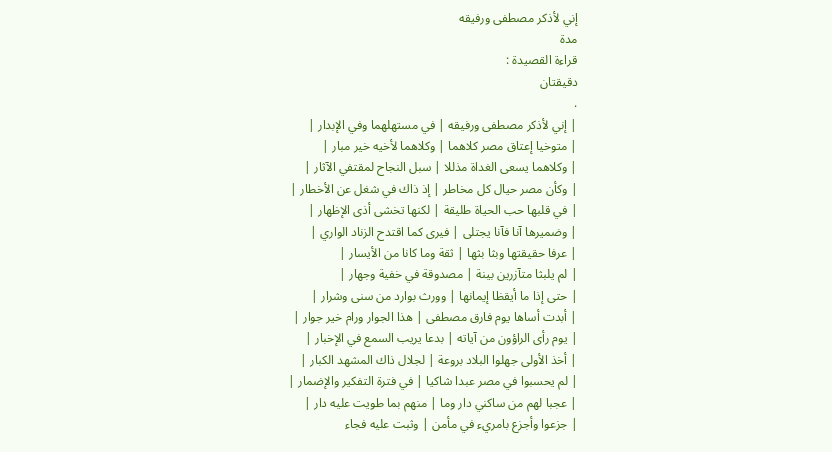إني لأذكر مصطفى ورفيقه
مدة
قراءة القصيدة :
دقيقتان
.
| إني لأذكر مصطفى ورفيقه | في مستهلهما وفي الإبدار |
| متوخيا إعتاق مصر كلاهما | وكلاهما لأخيه خير مبار |
| وكلاهما يسعى الغداة مذللا | سبل النجاح لمقتفي الآثار |
| وكأن مصر حيال كل مخاطر | إذ ذاك في شغل عن الأخطار |
| في قلبها حب الحياة طليقة | لكنها تخشى أذى الإظهار |
| وضميرها آنا فآنا يجتلى | فيرى كما اقتدح الزناد الواري |
| عرفا حقيقتها وبثا بثها | ثقة وما كانا من الأيسار |
| لم يلبثا متآزرين بينة | مصدوقة في خفية وجهار |
| حتى إذا ما أيقظا إيمانها | وورث بوارد من سنى وشرار |
| أبدت أساها يوم فارق مصطفى | هذا الجوار ورام خير جوار |
| يوم رأى الراؤون من آياته | بدعا يريب السمع في الإخبار |
| أخذ الأولى جهلوا البلاد بروعة | لجلال ذاك المشهد الكبار |
| لم يحسبوا في مصر عبدا شاكيا | في فترة التفكير والإضمار |
| عجبا لهم من ساكني دار وما | منهم بما طويت عليه دار |
| جزعوا وأجزع بامريء في مأمن | وثبت عليه فجاء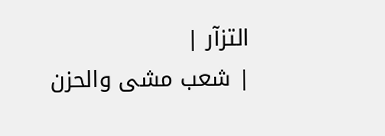التزآر |
| شعب مشى والحزن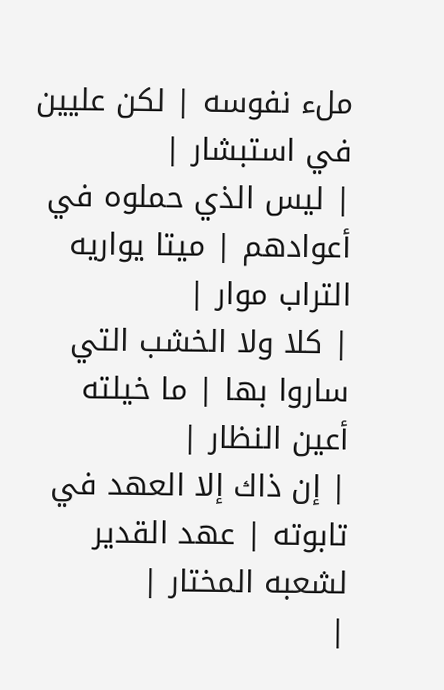ملء نفوسه | لكن عليين في استبشار |
| ليس الذي حملوه في أعوادهم | ميتا يواريه التراب موار |
| كلا ولا الخشب التي ساروا بها | ما خيلته أعين النظار |
| إن ذاك إلا العهد في تابوته | عهد القدير لشعبه المختار |
|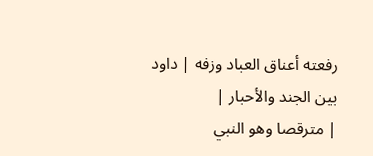رفعته أعناق العباد وزفه | داود بين الجند والأحبار |
| مترقصا وهو النبي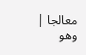معالجا | وهو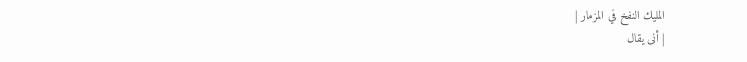المليك النفخ في المزمار |
| أنى يقال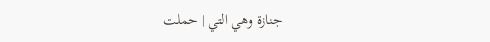جنازة وهي التي | حملت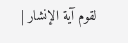لقوم آية الإنشار |